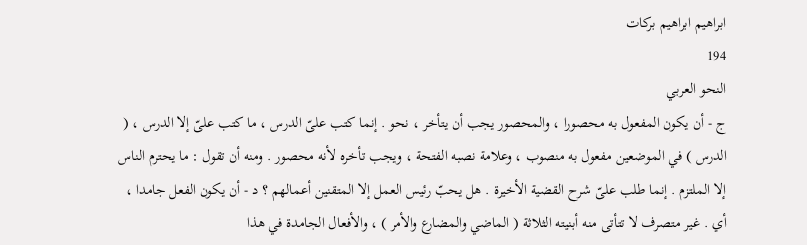ابراهيم ابراهيم بركات
194
النحو العربي
ج - أن يكون المفعول به محصورا ، والمحصور يجب أن يتأخر ، نحو . إنما كتب علىّ الدرس ، ما كتب علىّ إلا الدرس ، ( الدرس ) في الموضعين مفعول به منصوب ، وعلامة نصبه الفتحة ، ويجب تأخره لأنه محصور . ومنه أن تقول : ما يحترم الناس إلا الملتزم . إنما طلب علىّ شرح القضية الأخيرة . هل يحبّ رئيس العمل إلا المتقنين أعمالهم ؟ د - أن يكون الفعل جامدا ، أي . غير متصرف لا تتأتى منه أبنيته الثلاثة ( الماضي والمضارع والأمر ) ، والأفعال الجامدة في هذا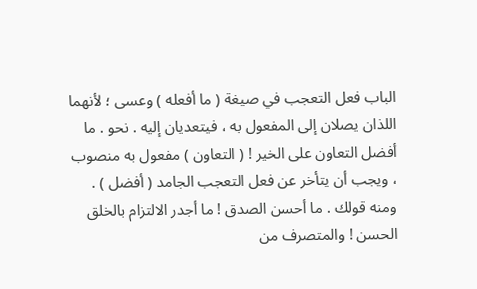الباب فعل التعجب في صيغة ( ما أفعله ) وعسى ؛ لأنهما اللذان يصلان إلى المفعول به ، فيتعديان إليه . نحو . ما أفضل التعاون على الخير ! ( التعاون ) مفعول به منصوب ، ويجب أن يتأخر عن فعل التعجب الجامد ( أفضل ) . ومنه قولك . ما أحسن الصدق ! ما أجدر الالتزام بالخلق الحسن ! والمتصرف من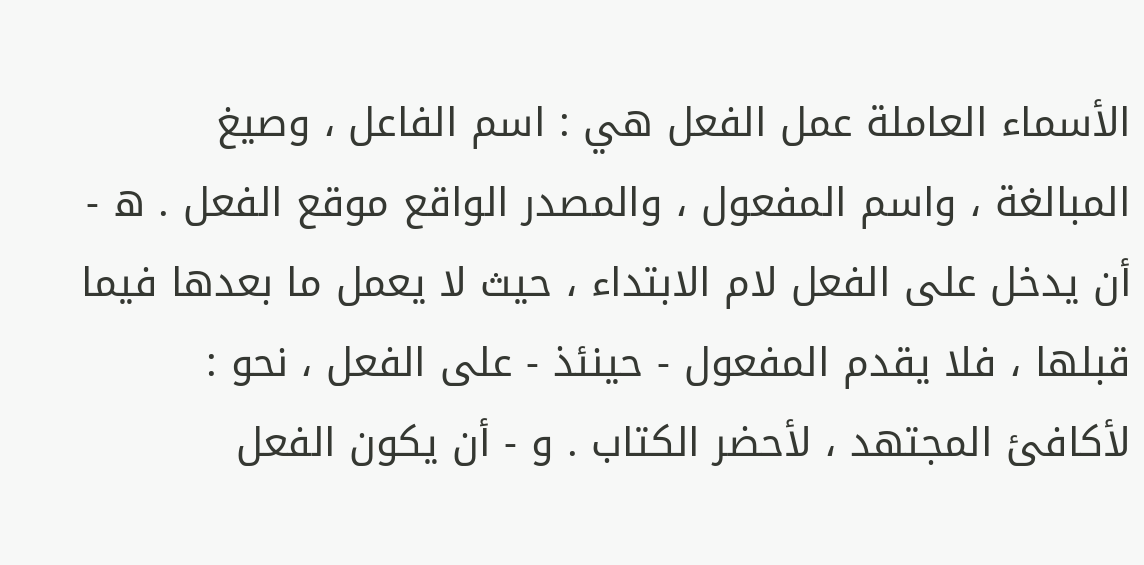الأسماء العاملة عمل الفعل هي : اسم الفاعل ، وصيغ المبالغة ، واسم المفعول ، والمصدر الواقع موقع الفعل . ه - أن يدخل على الفعل لام الابتداء ، حيث لا يعمل ما بعدها فيما قبلها ، فلا يقدم المفعول - حينئذ - على الفعل ، نحو : لأكافئ المجتهد ، لأحضر الكتاب . و - أن يكون الفعل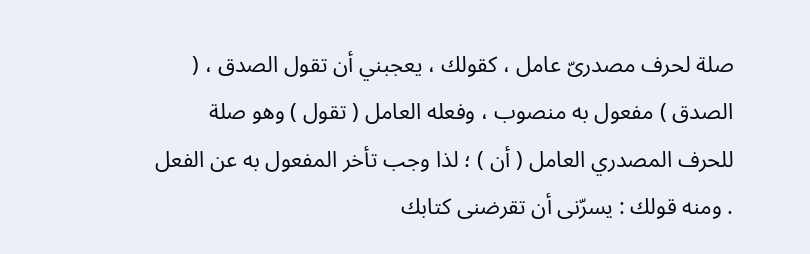صلة لحرف مصدرىّ عامل ، كقولك ، يعجبني أن تقول الصدق ، ( الصدق ) مفعول به منصوب ، وفعله العامل ( تقول ) وهو صلة للحرف المصدري العامل ( أن ) ؛ لذا وجب تأخر المفعول به عن الفعل . ومنه قولك : يسرّنى أن تقرضنى كتابك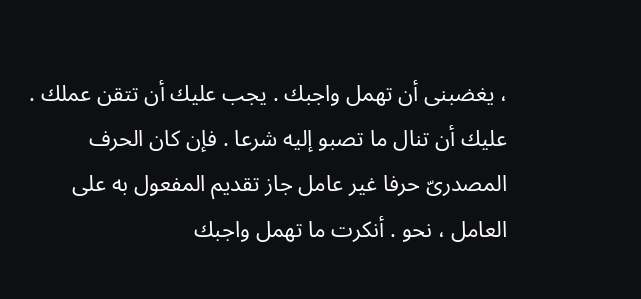، يغضبنى أن تهمل واجبك . يجب عليك أن تتقن عملك . عليك أن تنال ما تصبو إليه شرعا . فإن كان الحرف المصدرىّ حرفا غير عامل جاز تقديم المفعول به على العامل ، نحو . أنكرت ما تهمل واجبك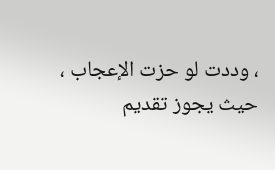، وددت لو حزت الإعجاب ، حيث يجوز تقديم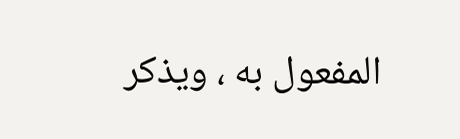المفعول به ، ويذكر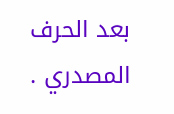بعد الحرف المصدري .